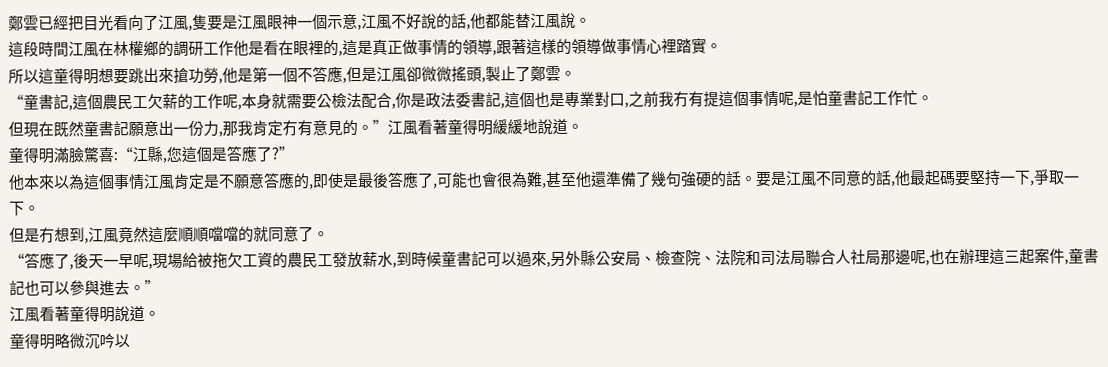鄭雲已經把目光看向了江風,隻要是江風眼神一個示意,江風不好說的話,他都能替江風說。
這段時間江風在林權鄉的調研工作他是看在眼裡的,這是真正做事情的領導,跟著這樣的領導做事情心裡踏實。
所以這童得明想要跳出來搶功勞,他是第一個不答應,但是江風卻微微搖頭,製止了鄭雲。
“童書記,這個農民工欠薪的工作呢,本身就需要公檢法配合,你是政法委書記,這個也是專業對口,之前我冇有提這個事情呢,是怕童書記工作忙。
但現在既然童書記願意出一份力,那我肯定冇有意見的。”江風看著童得明緩緩地說道。
童得明滿臉驚喜:“江縣,您這個是答應了?”
他本來以為這個事情江風肯定是不願意答應的,即使是最後答應了,可能也會很為難,甚至他還準備了幾句強硬的話。要是江風不同意的話,他最起碼要堅持一下,爭取一下。
但是冇想到,江風竟然這麼順順噹噹的就同意了。
“答應了,後天一早呢,現場給被拖欠工資的農民工發放薪水,到時候童書記可以過來,另外縣公安局、檢查院、法院和司法局聯合人社局那邊呢,也在辦理這三起案件,童書記也可以參與進去。”
江風看著童得明說道。
童得明略微沉吟以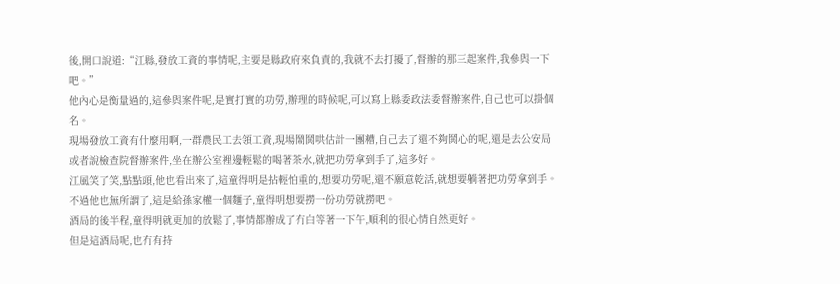後,開口說道:“江縣,發放工資的事情呢,主要是縣政府來負責的,我就不去打擾了,督辦的那三起案件,我參與一下吧。”
他內心是衡量過的,這參與案件呢,是實打實的功勞,辦理的時候呢,可以寫上縣委政法委督辦案件,自己也可以掛個名。
現場發放工資有什麼用啊,一群農民工去領工資,現場鬧鬨哄估計一團糟,自己去了還不夠鬨心的呢,還是去公安局或者說檢查院督辦案件,坐在辦公室裡邊輕鬆的喝著茶水,就把功勞拿到手了,這多好。
江風笑了笑,點點頭,他也看出來了,這童得明是拈輕怕重的,想要功勞呢,還不願意乾活,就想要躺著把功勞拿到手。
不過他也無所謂了,這是給孫家權一個麵子,童得明想要撈一份功勞就撈吧。
酒局的後半程,童得明就更加的放鬆了,事情都辦成了冇白等著一下午,順利的很心情自然更好。
但是這酒局呢,也冇有持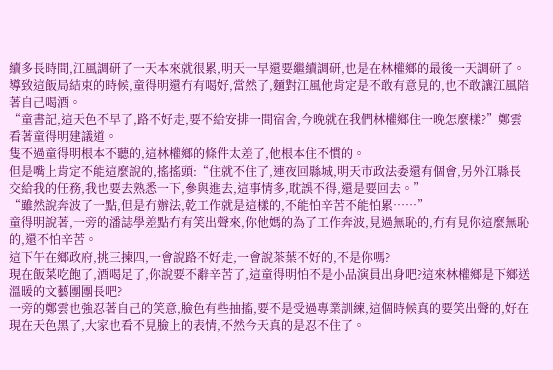續多長時間,江風調研了一天本來就很累,明天一早還要繼續調研,也是在林權鄉的最後一天調研了。
導致這飯局結束的時候,童得明還冇有喝好,當然了,麵對江風他肯定是不敢有意見的,也不敢讓江風陪著自己喝酒。
“童書記,這天色不早了,路不好走,要不給安排一間宿舍,今晚就在我們林權鄉住一晚怎麼樣?”鄭雲看著童得明建議道。
隻不過童得明根本不聽的,這林權鄉的條件太差了,他根本住不慣的。
但是嘴上肯定不能這麼說的,搖搖頭:“住就不住了,連夜回縣城,明天市政法委還有個會,另外江縣長交給我的任務,我也要去熟悉一下,參與進去,這事情多,耽誤不得,還是要回去。”
“雖然說奔波了一點,但是冇辦法,乾工作就是這樣的,不能怕辛苦不能怕累……”
童得明說著,一旁的潘誌學差點冇有笑出聲來,你他媽的為了工作奔波,見過無恥的,冇有見你這麼無恥的,還不怕辛苦。
這下午在鄉政府,挑三揀四,一會說路不好走,一會說茶葉不好的,不是你嗎?
現在飯菜吃飽了,酒喝足了,你說要不辭辛苦了,這童得明怕不是小品演員出身吧?這來林權鄉是下鄉送溫暖的文藝團團長吧?
一旁的鄭雲也強忍著自己的笑意,臉色有些抽搐,要不是受過專業訓練,這個時候真的要笑出聲的,好在現在天色黑了,大家也看不見臉上的表情,不然今天真的是忍不住了。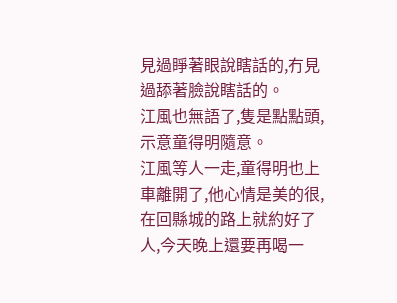見過睜著眼說瞎話的,冇見過舔著臉說瞎話的。
江風也無語了,隻是點點頭,示意童得明隨意。
江風等人一走,童得明也上車離開了,他心情是美的很,在回縣城的路上就約好了人,今天晚上還要再喝一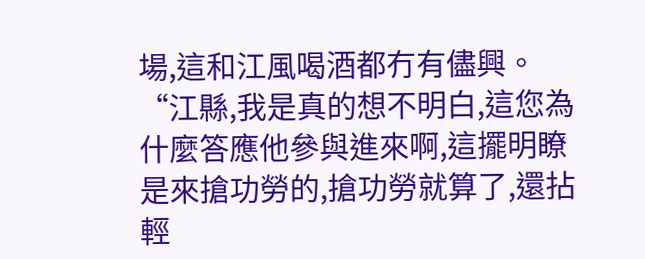場,這和江風喝酒都冇有儘興。
“江縣,我是真的想不明白,這您為什麼答應他參與進來啊,這擺明瞭是來搶功勞的,搶功勞就算了,還拈輕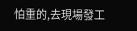怕重的,去現場發工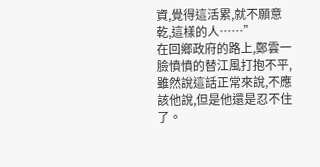資,覺得這活累,就不願意乾,這樣的人……”
在回鄉政府的路上,鄭雲一臉憤憤的替江風打抱不平,雖然說這話正常來說,不應該他說,但是他還是忍不住了。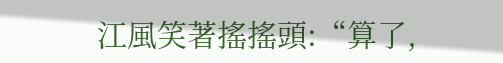江風笑著搖搖頭:“算了,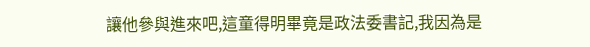讓他參與進來吧,這童得明畢竟是政法委書記,我因為是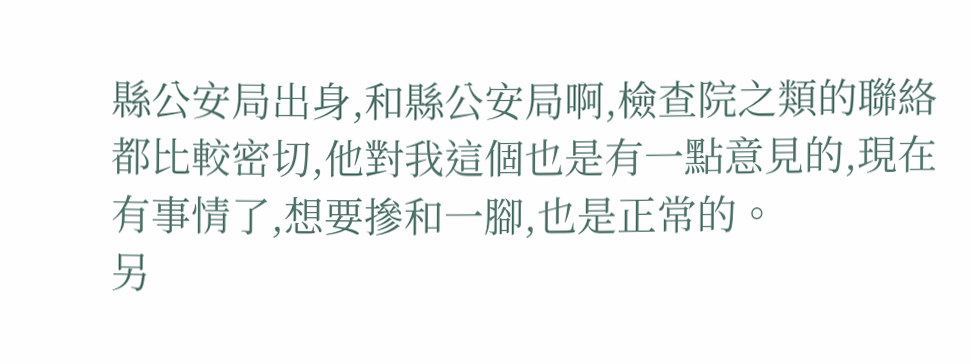縣公安局出身,和縣公安局啊,檢查院之類的聯絡都比較密切,他對我這個也是有一點意見的,現在有事情了,想要摻和一腳,也是正常的。
另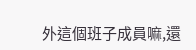外這個班子成員嘛,還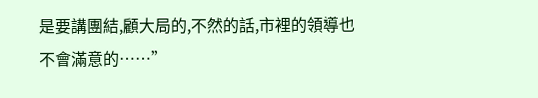是要講團結,顧大局的,不然的話,市裡的領導也不會滿意的……”